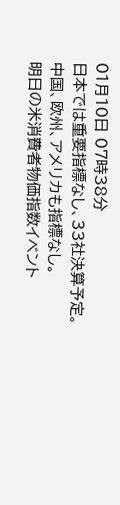01月10日 07時38分
日本では重要指標なし、33社決算予定。
中国、欧州、アメリカも指標なし。
明日の米消費者物価指数イベント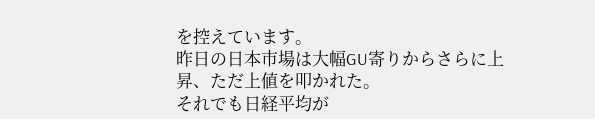を控えています。
昨日の日本市場は大幅GU寄りからさらに上昇、ただ上値を叩かれた。
それでも日経平均が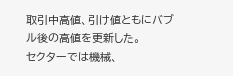取引中高値、引け値ともにバブル後の高値を更新した。
セクターでは機械、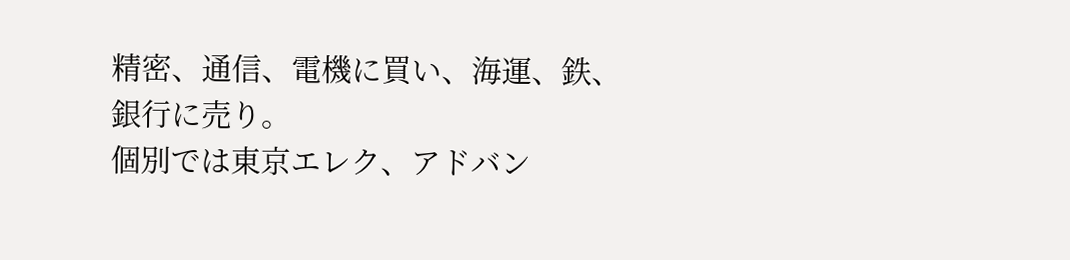精密、通信、電機に買い、海運、鉄、銀行に売り。
個別では東京エレク、アドバン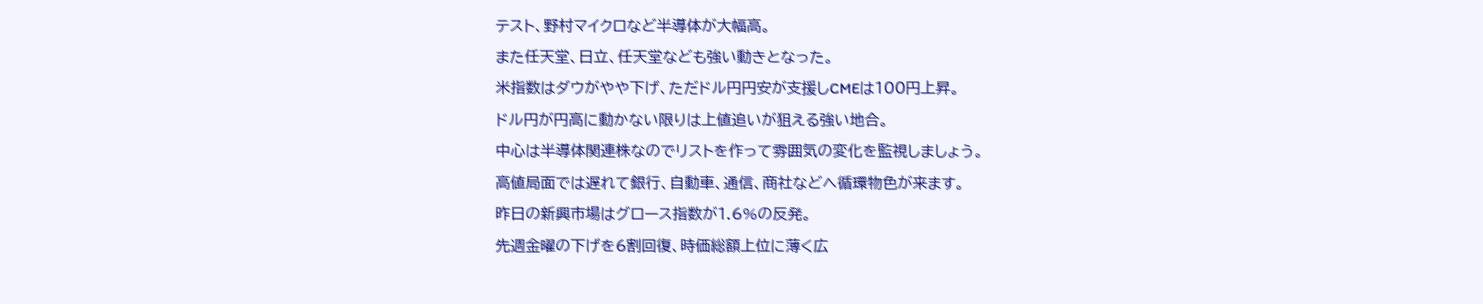テスト、野村マイクロなど半導体が大幅高。
また任天堂、日立、任天堂なども強い動きとなった。
米指数はダウがやや下げ、ただドル円円安が支援しCMEは100円上昇。
ドル円が円高に動かない限りは上値追いが狙える強い地合。
中心は半導体関連株なのでリストを作って雰囲気の変化を監視しましょう。
高値局面では遅れて銀行、自動車、通信、商社などへ循環物色が来ます。
昨日の新興市場はグロース指数が1.6%の反発。
先週金曜の下げを6割回復、時価総額上位に薄く広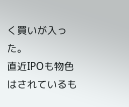く買いが入った。
直近IPOも物色はされているも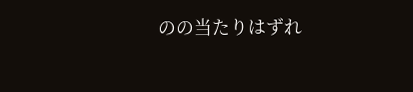のの当たりはずれ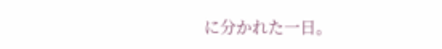に分かれた一日。